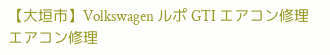【大垣市】Volkswagen ルポ GTI エアコン修理
エアコン修理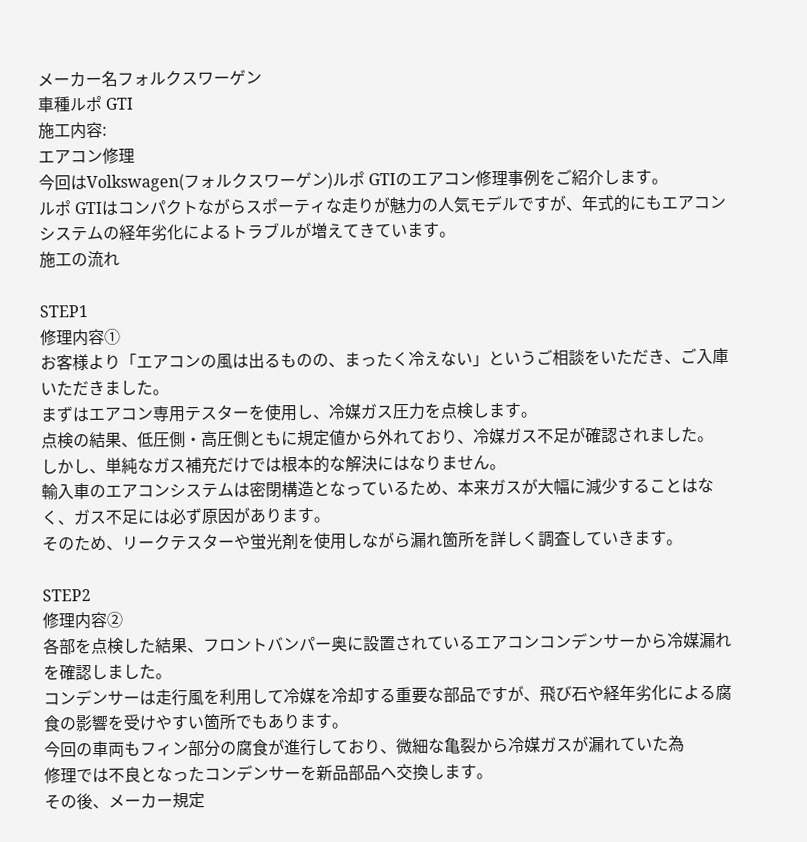メーカー名フォルクスワーゲン
車種ルポ GTI
施工内容:
エアコン修理
今回はVolkswagen(フォルクスワーゲン)ルポ GTIのエアコン修理事例をご紹介します。
ルポ GTIはコンパクトながらスポーティな走りが魅力の人気モデルですが、年式的にもエアコンシステムの経年劣化によるトラブルが増えてきています。
施工の流れ

STEP1
修理内容①
お客様より「エアコンの風は出るものの、まったく冷えない」というご相談をいただき、ご入庫いただきました。
まずはエアコン専用テスターを使用し、冷媒ガス圧力を点検します。
点検の結果、低圧側・高圧側ともに規定値から外れており、冷媒ガス不足が確認されました。
しかし、単純なガス補充だけでは根本的な解決にはなりません。
輸入車のエアコンシステムは密閉構造となっているため、本来ガスが大幅に減少することはなく、ガス不足には必ず原因があります。
そのため、リークテスターや蛍光剤を使用しながら漏れ箇所を詳しく調査していきます。

STEP2
修理内容②
各部を点検した結果、フロントバンパー奥に設置されているエアコンコンデンサーから冷媒漏れを確認しました。
コンデンサーは走行風を利用して冷媒を冷却する重要な部品ですが、飛び石や経年劣化による腐食の影響を受けやすい箇所でもあります。
今回の車両もフィン部分の腐食が進行しており、微細な亀裂から冷媒ガスが漏れていた為
修理では不良となったコンデンサーを新品部品へ交換します。
その後、メーカー規定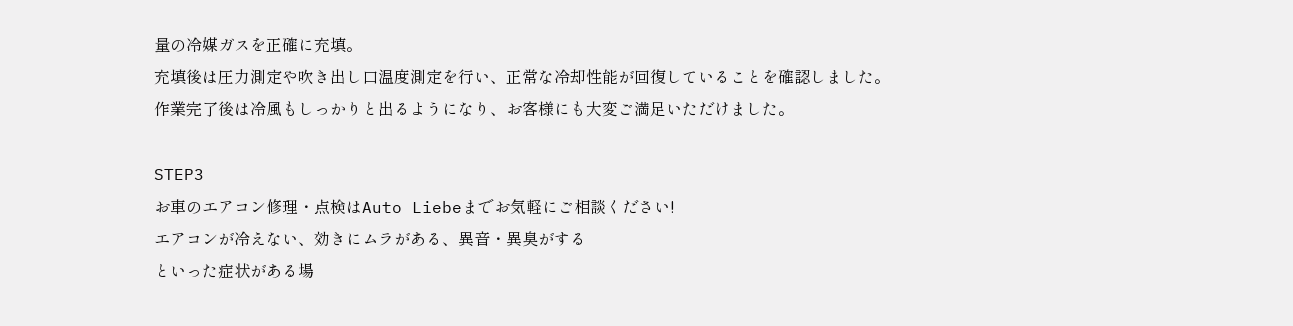量の冷媒ガスを正確に充填。
充填後は圧力測定や吹き出し口温度測定を行い、正常な冷却性能が回復していることを確認しました。
作業完了後は冷風もしっかりと出るようになり、お客様にも大変ご満足いただけました。

STEP3
お車のエアコン修理・点検はAuto Liebeまでお気軽にご相談ください!
エアコンが冷えない、効きにムラがある、異音・異臭がする
といった症状がある場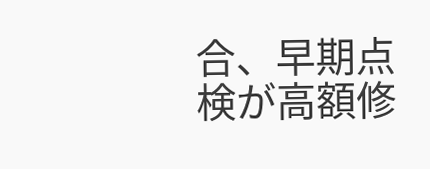合、早期点検が高額修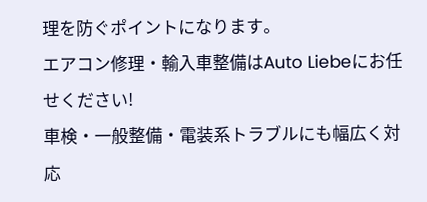理を防ぐポイントになります。
エアコン修理・輸入車整備はAuto Liebeにお任せください!
車検・一般整備・電装系トラブルにも幅広く対応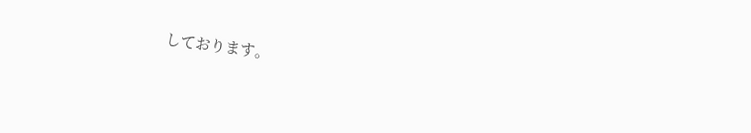しております。